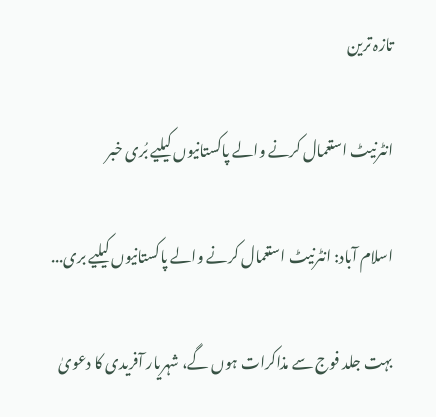تازہ ترین

انٹرنیٹ استعمال کرنے والے پاکستانیوں کیلیے بُری خبر

اسلام آباد: انٹرنیٹ استعمال کرنے والے پاکستانیوں کیلیے بری...

بہت جلد فوج سے مذاکرات ہوں گے، شہریار آفریدی کا دعویٰ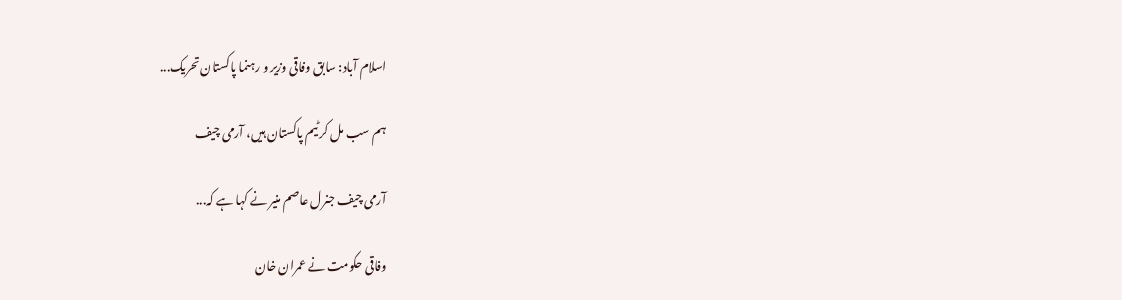اسلام آباد: سابق وفاقی وزیر و رہنما پاکستان تحریک...

ہم سب مل کر ٹیم پاکستان ہیں، آرمی چیف

آرمی چیف جنرل عاصم منیر نے کہا ہے کہ...

وفاقی حکومت نے عمران خان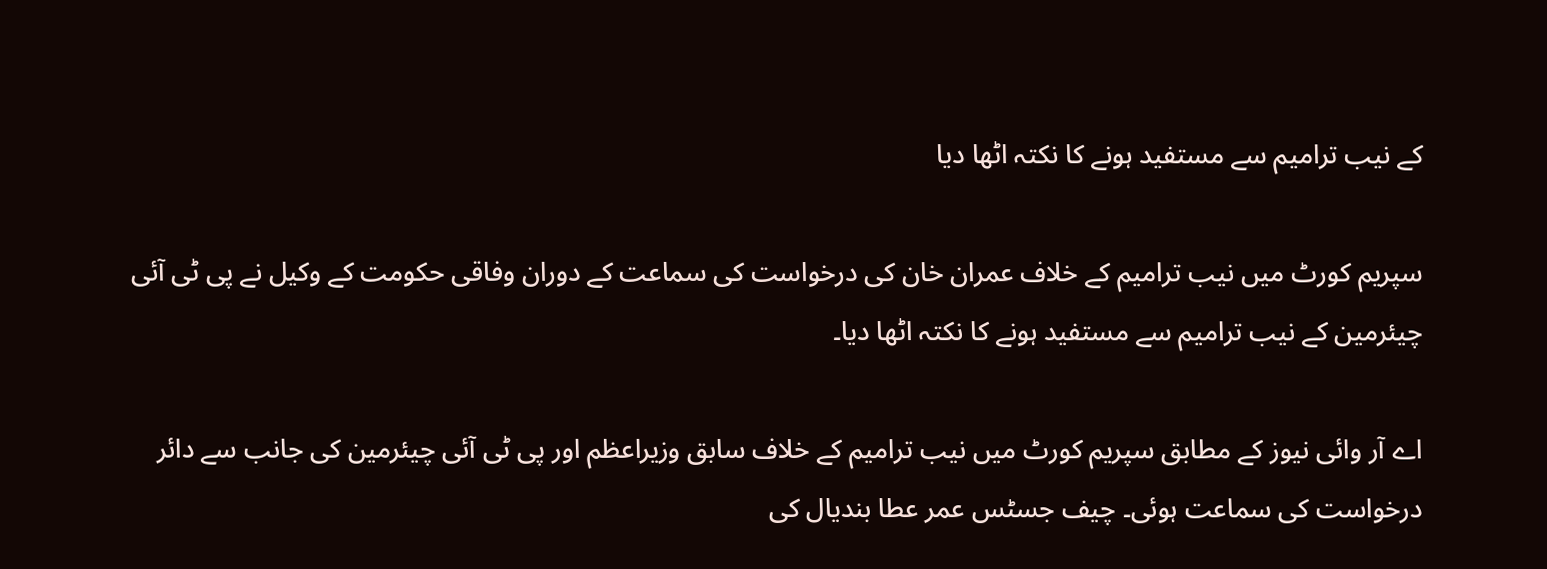کے نیب ترامیم سے مستفید ہونے کا نکتہ اٹھا دیا

سپریم کورٹ میں نیب ترامیم کے خلاف عمران خان کی درخواست کی سماعت کے دوران وفاقی حکومت کے وکیل نے پی ٹی آئی چیئرمین کے نیب ترامیم سے مستفید ہونے کا نکتہ اٹھا دیا۔

اے آر وائی نیوز کے مطابق سپریم کورٹ میں نیب ترامیم کے خلاف سابق وزیراعظم اور پی ٹی آئی چیئرمین کی جانب سے دائر درخواست کی سماعت ہوئی۔ چیف جسٹس عمر عطا بندیال کی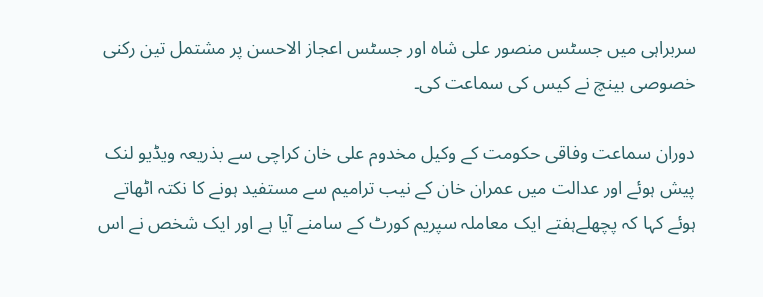سربراہی میں جسٹس منصور علی شاہ اور جسٹس اعجاز الاحسن پر مشتمل تین رکنی خصوصی بینچ نے کیس کی سماعت کی۔

دوران سماعت وفاقی حکومت کے وکیل مخدوم علی خان کراچی سے بذریعہ ویڈیو لنک پیش ہوئے اور عدالت میں عمران خان کے نیب ترامیم سے مستفید ہونے کا نکتہ اٹھاتے ہوئے کہا کہ پچھلےہفتے ایک معاملہ سپریم کورٹ کے سامنے آیا ہے اور ایک شخص نے اس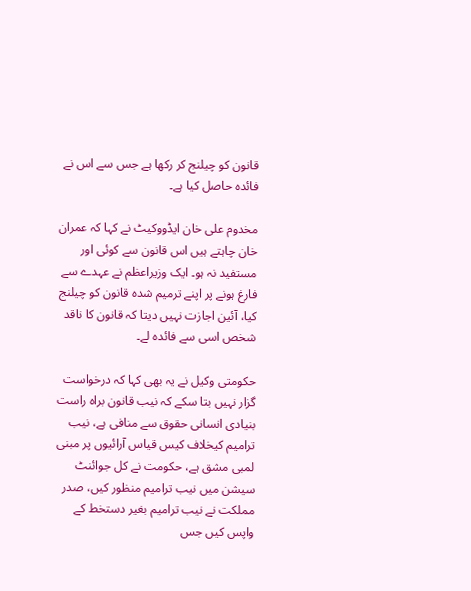قانون کو چیلنج کر رکھا ہے جس سے اس نے فائدہ حاصل کیا ہے۔

مخدوم علی خان ایڈووکیٹ نے کہا کہ عمران خان چاہتے ہیں اس قانون سے کوئی اور مستفید نہ ہو۔ ایک وزیراعظم نے عہدے سے فارغ ہونے پر اپنے ترمیم شدہ قانون کو چیلنج کیا، آئین اجازت نہیں دیتا کہ قانون کا ناقد شخص اسی سے فائدہ لے۔

حکومتی وکیل نے یہ بھی کہا کہ درخواست گزار نہیں بتا سکے کہ نیب قانون براہ راست بنیادی انسانی حقوق سے منافی ہے، نیب ترامیم کیخلاف کیس قیاس آرائیوں پر مبنی لمبی مشق ہے، حکومت نے کل جوائنٹ سیشن میں نیب ترامیم منظور کیں، صدر مملکت نے نیب ترامیم بغیر دستخط کے واپس کیں جس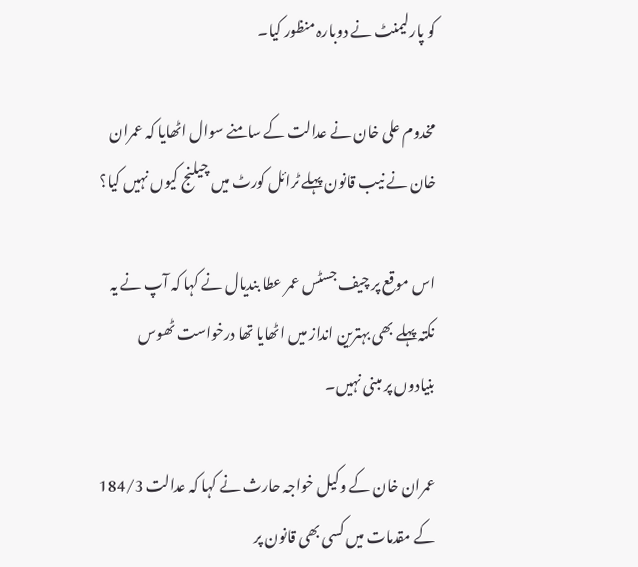کو پارلیمنٹ نے دوبارہ منظور کیا۔

مخدوم علی خان نے عدالت کے سامنے سوال اٹھایا کہ عمران خان نے نیب قانون پہلے ٹرائل کورٹ میں چیلنج کیوں نہیں کیا؟

اس موقع پر چیف جسٹس عمر عطا بندیال نے کہا کہ آپ نے یہ نکتہ پہلے بھی بہترین انداز میں اٹھایا تھا درخواست ٹھوس بنیادوں پر مبنی نہیں۔

عمران خان کے وکیل خواجہ حارث نے کہا کہ عدالت 184/3 کے مقدمات میں کسی بھی قانون پر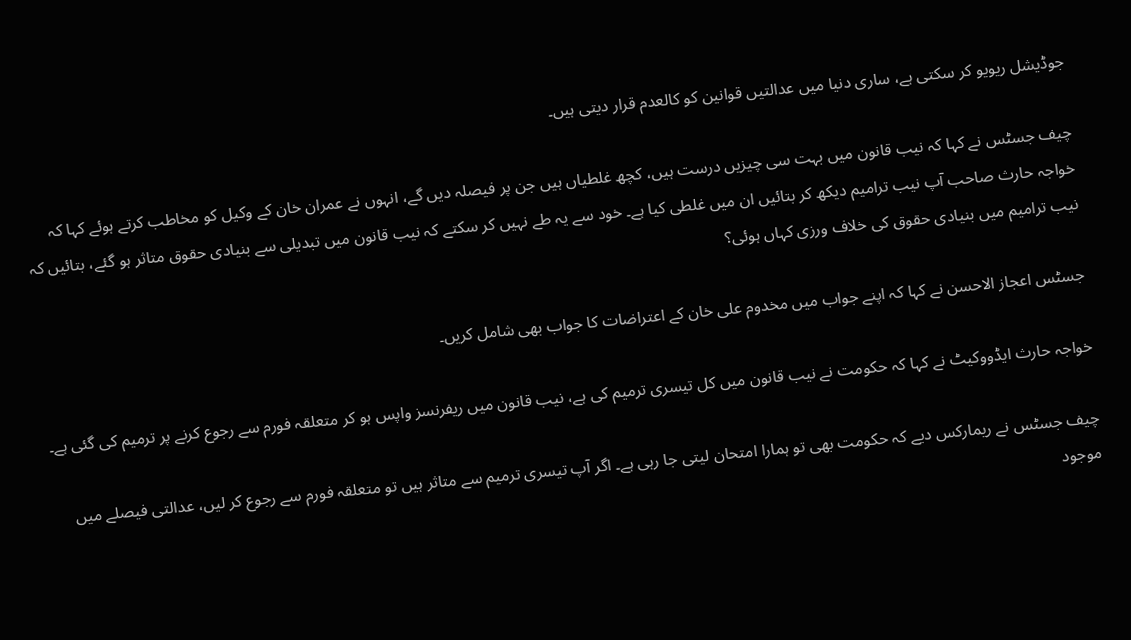جوڈیشل ریویو کر سکتی ہے، ساری دنیا میں عدالتیں قوانین کو کالعدم قرار دیتی ہیں۔

چیف جسٹس نے کہا کہ نیب قانون میں بہت سی چیزیں درست ہیں، کچھ غلطیاں ہیں جن پر فیصلہ دیں گے، انہوں نے عمران خان کے وکیل کو مخاطب کرتے ہوئے کہا کہ خواجہ حارث صاحب آپ نیب ترامیم دیکھ کر بتائیں ان میں غلطی کیا ہے۔ خود سے یہ طے نہیں کر سکتے کہ نیب قانون میں تبدیلی سے بنیادی حقوق متاثر ہو گئے، بتائیں کہ نیب ترامیم میں بنیادی حقوق کی خلاف ورزی کہاں ہوئی؟

جسٹس اعجاز الاحسن نے کہا کہ اپنے جواب میں مخدوم علی خان کے اعتراضات کا جواب بھی شامل کریں۔

خواجہ حارث ایڈووکیٹ نے کہا کہ حکومت نے نیب قانون میں کل تیسری ترمیم کی ہے، نیب قانون میں ریفرنسز واپس ہو کر متعلقہ فورم سے رجوع کرنے پر ترمیم کی گئی ہے۔

چیف جسٹس نے ریمارکس دیے کہ حکومت بھی تو ہمارا امتحان لیتی جا رہی ہے۔ اگر آپ تیسری ترمیم سے متاثر ہیں تو متعلقہ فورم سے رجوع کر لیں، عدالتی فیصلے میں موجود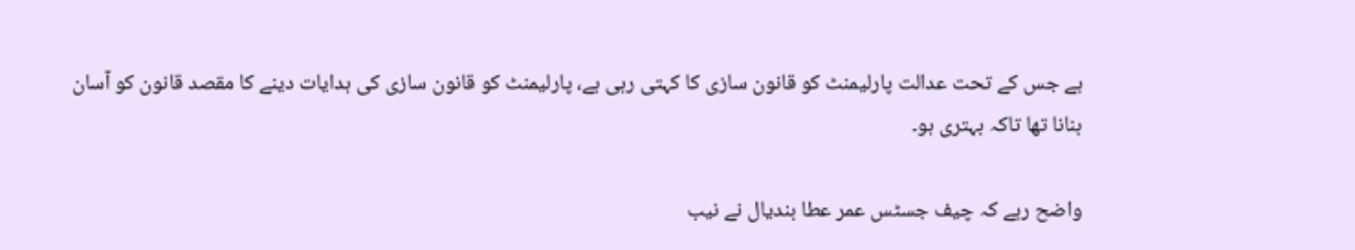ہے جس کے تحت عدالت پارلیمنٹ کو قانون سازی کا کہتی رہی ہے، پارلیمنٹ کو قانون سازی کی ہدایات دینے کا مقصد قانون کو آسان بنانا تھا تاکہ بہتری ہو۔

واضح رہے کہ چیف جسٹس عمر عطا بندیال نے نیب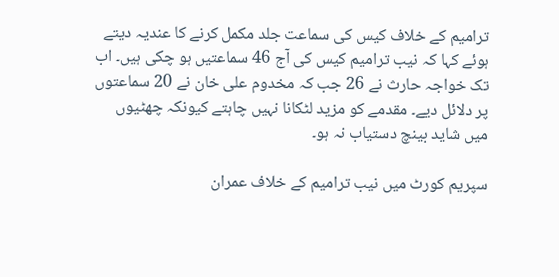ترامیم کے خلاف کیس کی سماعت جلد مکمل کرنے کا عندیہ دیتے ہوئے کہا کہ نیب ترامیم کیس کی آج 46 سماعتیں ہو چکی ہیں۔ اب تک خواجہ حارث نے 26 جب کہ مخدوم علی خان نے 20 سماعتوں پر دلائل دیے۔ مقدمے کو مزید لٹکانا نہیں چاہتے کیونکہ چھٹیوں میں شاید بینچ دستیاب نہ ہو۔

سپریم کورٹ میں نیب ترامیم کے خلاف عمران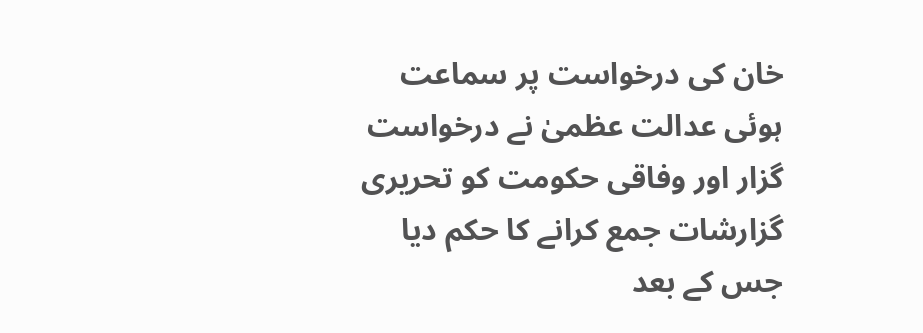خان کی درخواست پر سماعت ہوئی عدالت عظمیٰ نے درخواست گزار اور وفاقی حکومت کو تحریری گزارشات جمع کرانے کا حکم دیا جس کے بعد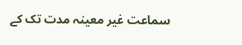سماعت غیر معینہ مدت تک کے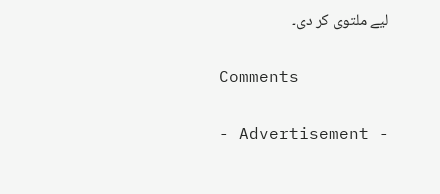لیے ملتوی کر دی۔

Comments

- Advertisement -